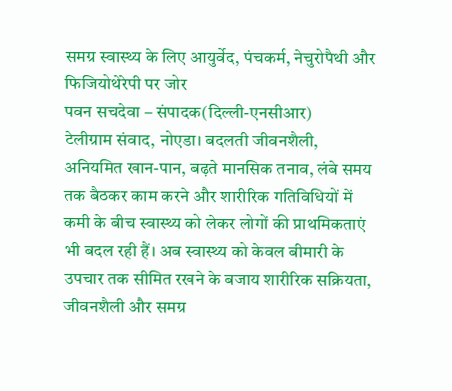समग्र स्वास्थ्य के लिए आयुर्वेद, पंचकर्म, नेचुरोपैथी और फिजियोथेरेपी पर जोर
पवन सचदेवा – संपादक(दिल्ली-एनसीआर)
टेलीग्राम संवाद, नोएडा। बदलती जीवनशैली, अनियमित खान-पान, बढ़ते मानसिक तनाव, लंबे समय तक बैठकर काम करने और शारीरिक गतिविधियों में कमी के बीच स्वास्थ्य को लेकर लोगों की प्राथमिकताएं भी बदल रही हैं। अब स्वास्थ्य को केवल बीमारी के उपचार तक सीमित रखने के बजाय शारीरिक सक्रियता, जीवनशैली और समग्र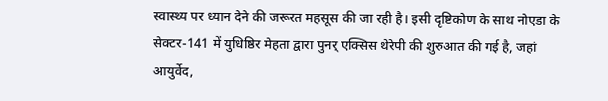स्वास्थ्य पर ध्यान देने की जरूरत महसूस की जा रही है। इसी दृष्टिकोण के साथ नोएडा के सेक्टर-141 में युधिष्ठिर मेहता द्वारा पुनर् एक्सिस थेरेपी की शुरुआत की गई है, जहां आयुर्वेद,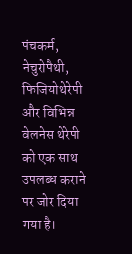पंचकर्म, नेचुरोपैथी, फिजियोथेरेपी और विभिन्न वेलनेस थेरेपी को एक साथ उपलब्ध कराने पर जोर दिया गया है।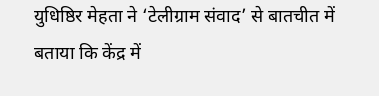युधिष्ठिर मेहता ने ‘टेलीग्राम संवाद’ से बातचीत में बताया कि केंद्र में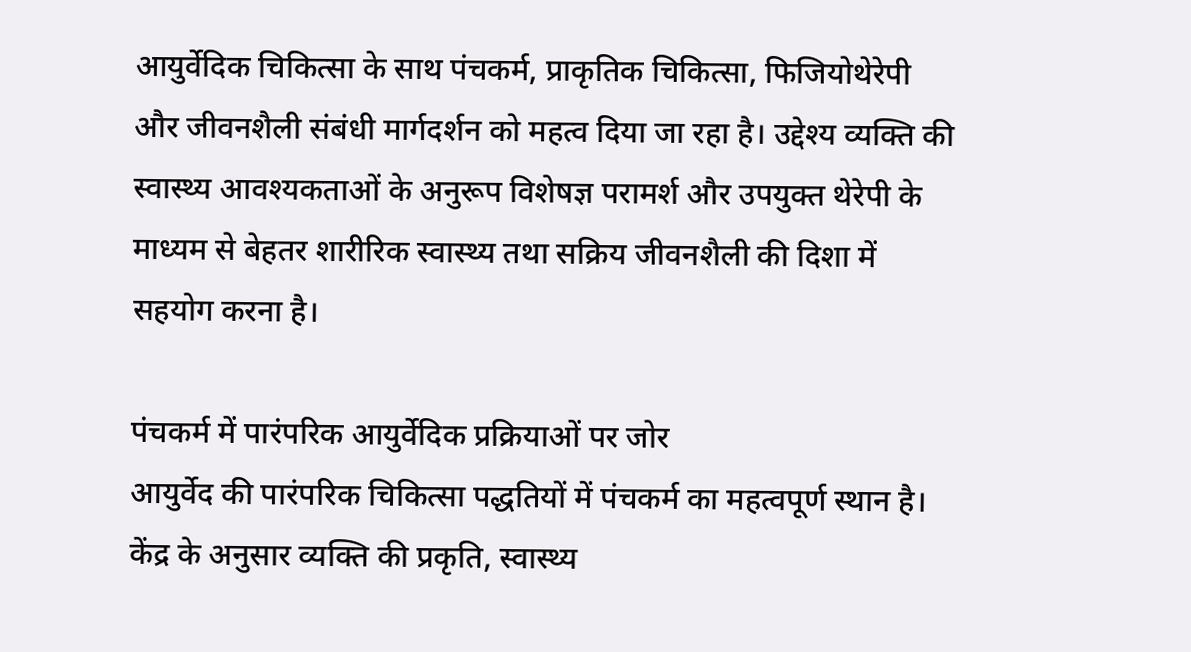आयुर्वेदिक चिकित्सा के साथ पंचकर्म, प्राकृतिक चिकित्सा, फिजियोथेरेपी और जीवनशैली संबंधी मार्गदर्शन को महत्व दिया जा रहा है। उद्देश्य व्यक्ति की स्वास्थ्य आवश्यकताओं के अनुरूप विशेषज्ञ परामर्श और उपयुक्त थेरेपी के माध्यम से बेहतर शारीरिक स्वास्थ्य तथा सक्रिय जीवनशैली की दिशा में सहयोग करना है।

पंचकर्म में पारंपरिक आयुर्वेदिक प्रक्रियाओं पर जोर
आयुर्वेद की पारंपरिक चिकित्सा पद्धतियों में पंचकर्म का महत्वपूर्ण स्थान है। केंद्र के अनुसार व्यक्ति की प्रकृति, स्वास्थ्य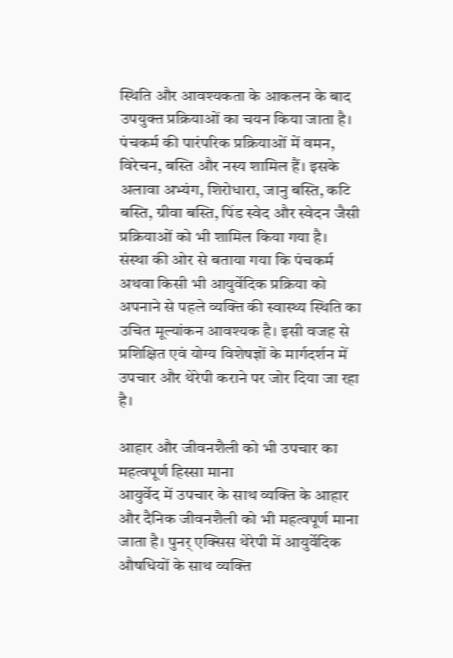स्थिति और आवश्यकता के आकलन के बाद उपयुक्त प्रक्रियाओं का चयन किया जाता है। पंचकर्म की पारंपरिक प्रक्रियाओं में वमन, विरेचन, बस्ति और नस्य शामिल हैं। इसके अलावा अभ्यंग, शिरोधारा, जानु बस्ति, कटि बस्ति, ग्रीवा बस्ति, पिंड स्वेद और स्वेदन जैसी प्रक्रियाओं को भी शामिल किया गया है।
संस्था की ओर से बताया गया कि पंचकर्म अथवा किसी भी आयुर्वेदिक प्रक्रिया को अपनाने से पहले व्यक्ति की स्वास्थ्य स्थिति का उचित मूल्यांकन आवश्यक है। इसी वजह से प्रशिक्षित एवं योग्य विशेषज्ञों के मार्गदर्शन में उपचार और थेरेपी कराने पर जोर दिया जा रहा है।

आहार और जीवनशैली को भी उपचार का महत्वपूर्ण हिस्सा माना
आयुर्वेद में उपचार के साथ व्यक्ति के आहार और दैनिक जीवनशैली को भी महत्वपूर्ण माना जाता है। पुनर् एक्सिस थेरेपी में आयुर्वेदिक औषधियों के साथ व्यक्ति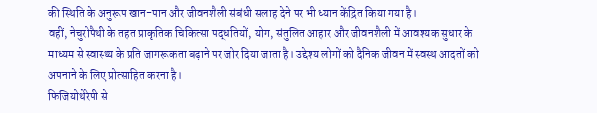की स्थिति के अनुरूप खान-पान और जीवनशैली संबंधी सलाह देने पर भी ध्यान केंद्रित किया गया है।
वहीं, नेचुरोपैथी के तहत प्राकृतिक चिकित्सा पद्धतियों, योग, संतुलित आहार और जीवनशैली में आवश्यक सुधार के माध्यम से स्वास्थ्य के प्रति जागरूकता बढ़ाने पर जोर दिया जाता है। उद्देश्य लोगों को दैनिक जीवन में स्वस्थ आदतों को अपनाने के लिए प्रोत्साहित करना है।
फिजियोथेरेपी से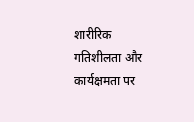शारीरिक गतिशीलता और कार्यक्षमता पर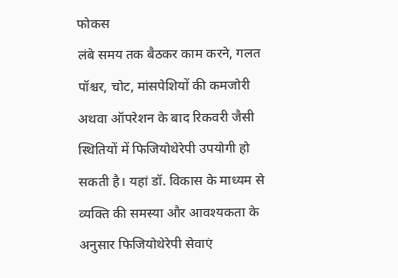फोकस
लंबे समय तक बैठकर काम करने, गलत पॉश्चर, चोट, मांसपेशियों की कमजोरी अथवा ऑपरेशन के बाद रिकवरी जैसी स्थितियों में फिजियोथेरेपी उपयोगी हो सकती है। यहां डॉ. विकास के माध्यम से व्यक्ति की समस्या और आवश्यकता के अनुसार फिजियोथेरेपी सेवाएं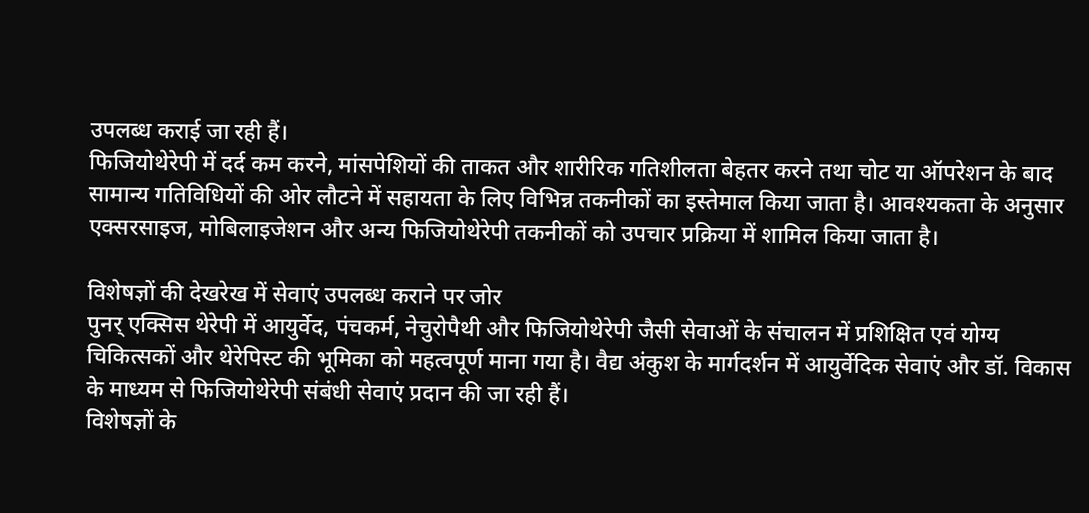उपलब्ध कराई जा रही हैं।
फिजियोथेरेपी में दर्द कम करने, मांसपेशियों की ताकत और शारीरिक गतिशीलता बेहतर करने तथा चोट या ऑपरेशन के बाद सामान्य गतिविधियों की ओर लौटने में सहायता के लिए विभिन्न तकनीकों का इस्तेमाल किया जाता है। आवश्यकता के अनुसार एक्सरसाइज, मोबिलाइजेशन और अन्य फिजियोथेरेपी तकनीकों को उपचार प्रक्रिया में शामिल किया जाता है।

विशेषज्ञों की देखरेख में सेवाएं उपलब्ध कराने पर जोर
पुनर् एक्सिस थेरेपी में आयुर्वेद, पंचकर्म, नेचुरोपैथी और फिजियोथेरेपी जैसी सेवाओं के संचालन में प्रशिक्षित एवं योग्य चिकित्सकों और थेरेपिस्ट की भूमिका को महत्वपूर्ण माना गया है। वैद्य अंकुश के मार्गदर्शन में आयुर्वेदिक सेवाएं और डॉ. विकास के माध्यम से फिजियोथेरेपी संबंधी सेवाएं प्रदान की जा रही हैं।
विशेषज्ञों के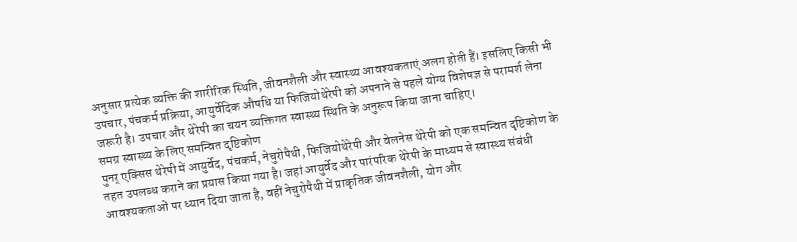अनुसार प्रत्येक व्यक्ति की शारीरिक स्थिति, जीवनशैली और स्वास्थ्य आवश्यकताएं अलग होती हैं। इसलिए किसी भी उपचार, पंचकर्म प्रक्रिया, आयुर्वेदिक औषधि या फिजियोथेरेपी को अपनाने से पहले योग्य विशेषज्ञ से परामर्श लेना जरूरी है। उपचार और थेरेपी का चयन व्यक्तिगत स्वास्थ्य स्थिति के अनुरूप किया जाना चाहिए।
समग्र स्वास्थ्य के लिए समन्वित दृष्टिकोण
पुनर् एक्सिस थेरेपी में आयुर्वेद, पंचकर्म, नेचुरोपैथी, फिजियोथेरेपी और वेलनेस थेरेपी को एक समन्वित दृष्टिकोण के तहत उपलब्ध कराने का प्रयास किया गया है। जहां आयुर्वेद और पारंपरिक थेरेपी के माध्यम से स्वास्थ्य संबंधी आवश्यकताओं पर ध्यान दिया जाता है, वहीं नेचुरोपैथी में प्राकृतिक जीवनशैली, योग और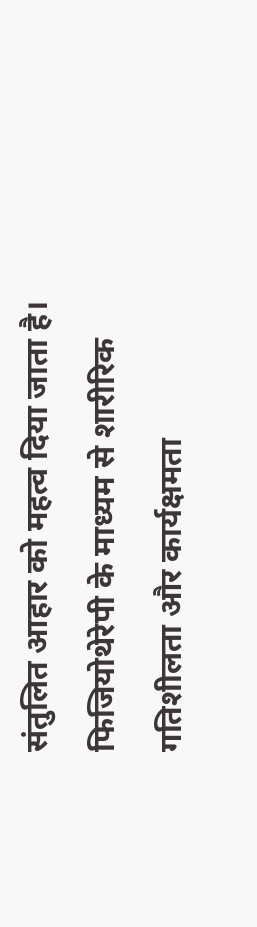संतुलित आहार को महत्व दिया जाता है। फिजियोथेरेपी के माध्यम से शारीरिक गतिशीलता और कार्यक्षमता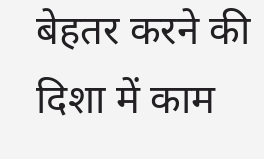बेहतर करने की दिशा में काम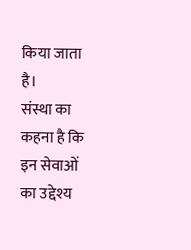किया जाता है।
संस्था का कहना है कि इन सेवाओं का उद्देश्य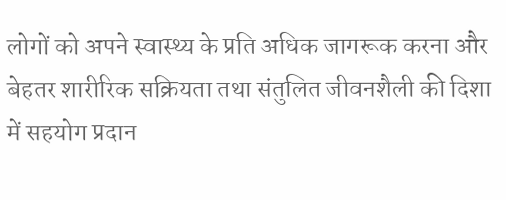लोगों को अपने स्वास्थ्य के प्रति अधिक जागरूक करना और बेहतर शारीरिक सक्रियता तथा संतुलित जीवनशैली की दिशा में सहयोग प्रदान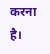करना है।